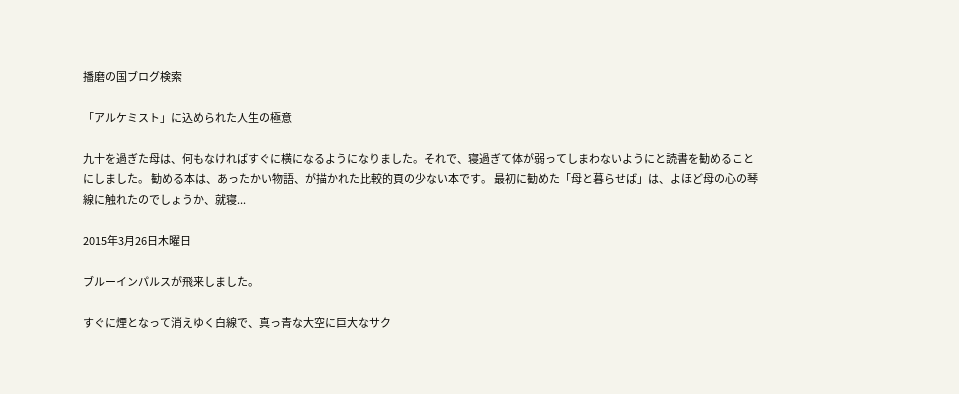播磨の国ブログ検索

「アルケミスト」に込められた人生の極意

九十を過ぎた母は、何もなければすぐに横になるようになりました。それで、寝過ぎて体が弱ってしまわないようにと読書を勧めることにしました。 勧める本は、あったかい物語、が描かれた比較的頁の少ない本です。 最初に勧めた「母と暮らせば」は、よほど母の心の琴線に触れたのでしょうか、就寝...

2015年3月26日木曜日

ブルーインパルスが飛来しました。

すぐに煙となって消えゆく白線で、真っ青な大空に巨大なサク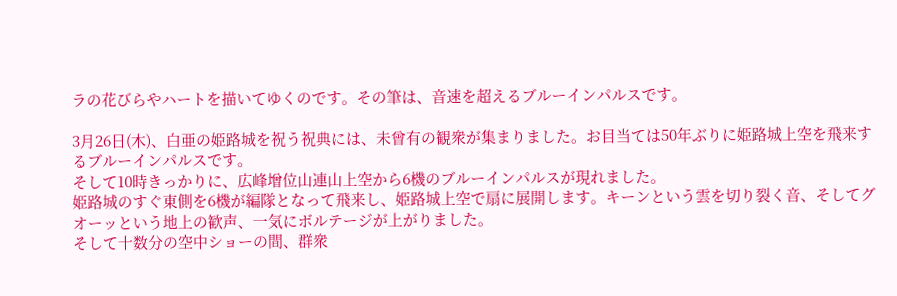ラの花びらやハートを描いてゆくのです。その筆は、音速を超えるブルーインパルスです。

3月26日(木)、白亜の姫路城を祝う祝典には、未曾有の観衆が集まりました。お目当ては50年ぶりに姫路城上空を飛来するブルーインパルスです。
そして10時きっかりに、広峰增位山連山上空から6機のブルーインパルスが現れました。
姫路城のすぐ東側を6機が編隊となって飛来し、姫路城上空で扇に展開します。キーンという雲を切り裂く音、そしてグオーッという地上の歓声、一気にボルテージが上がりました。
そして十数分の空中ショーの間、群衆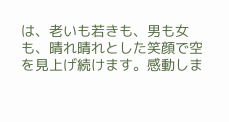は、老いも若きも、男も女も、晴れ晴れとした笑顔で空を見上げ続けます。感動しま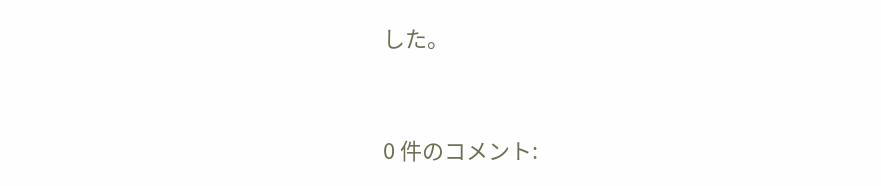した。


0 件のコメント: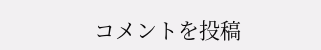コメントを投稿